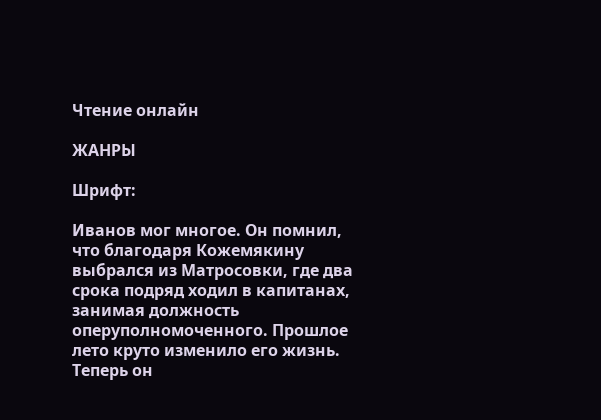Чтение онлайн

ЖАНРЫ

Шрифт:

Иванов мог многое. Он помнил, что благодаря Кожемякину выбрался из Матросовки, где два срока подряд ходил в капитанах, занимая должность оперуполномоченного. Прошлое лето круто изменило его жизнь. Теперь он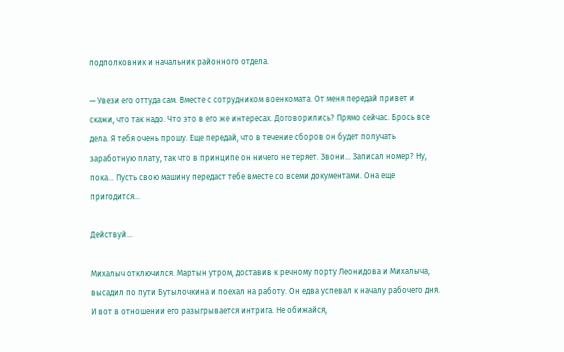подполковник и начальник районного отдела.

— Увези его оттуда сам. Вместе с сотрудником военкомата. От меня передай привет и скажи, что так надо. Что это в его же интересах. Договорились? Прямо сейчас. Брось все дела. Я тебя очень прошу. Еще передай, что в течение сборов он будет получать заработную плату, так что в принципе он ничего не теряет. Звони… Записал номер? Ну, пока… Пусть свою машину передаст тебе вместе со всеми документами. Она еще пригодится…

Действуй…

Михалыч отключился. Мартын утром, доставив к речному порту Леонидова и Михалыча, высадил по пути Бутылочкина и поехал на работу. Он едва успевал к началу рабочего дня. И вот в отношении его разыгрывается интрига. Не обижайся,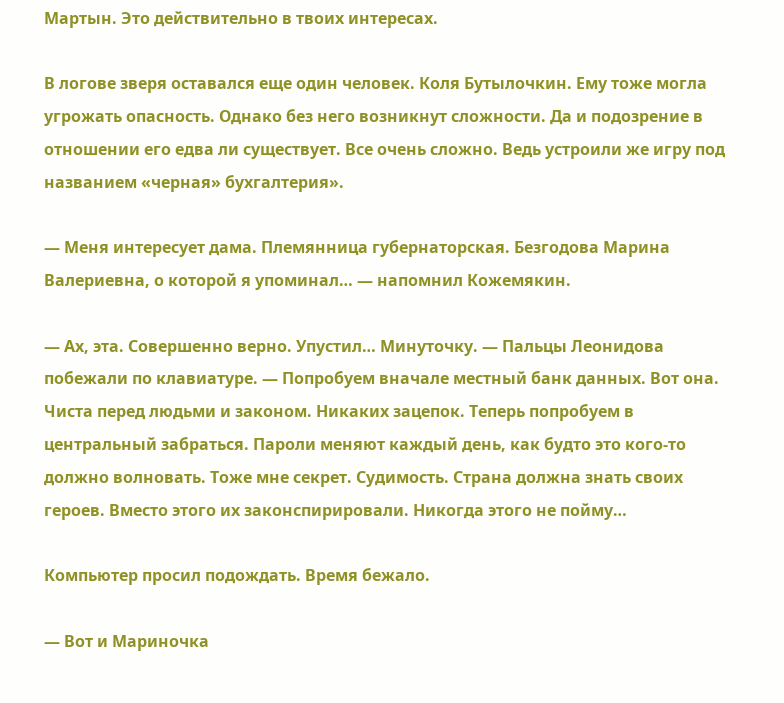Мартын. Это действительно в твоих интересах.

В логове зверя оставался еще один человек. Коля Бутылочкин. Ему тоже могла угрожать опасность. Однако без него возникнут сложности. Да и подозрение в отношении его едва ли существует. Все очень сложно. Ведь устроили же игру под названием «черная» бухгалтерия».

— Меня интересует дама. Племянница губернаторская. Безгодова Марина Валериевна, о которой я упоминал… — напомнил Кожемякин.

— Ах, эта. Совершенно верно. Упустил… Минуточку. — Пальцы Леонидова побежали по клавиатуре. — Попробуем вначале местный банк данных. Вот она. Чиста перед людьми и законом. Никаких зацепок. Теперь попробуем в центральный забраться. Пароли меняют каждый день, как будто это кого-то должно волновать. Тоже мне секрет. Судимость. Страна должна знать своих героев. Вместо этого их законспирировали. Никогда этого не пойму…

Компьютер просил подождать. Время бежало.

— Вот и Мариночка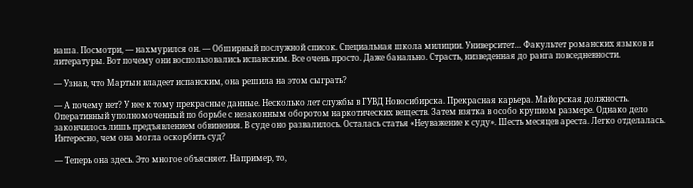наша. Посмотри, — нахмурился он. — Обширный послужной список. Специальная школа милиции. Университет… Факультет романских языков и литературы. Вот почему они воспользовались испанским. Все очень просто. Даже банально. Страсть, низведенная до ранга повседневности.

— Узнав, что Мартын владеет испанским, она решила на этом сыграть?

— А почему нет? У нее к тому прекрасные данные. Несколько лет службы в ГУВД Новосибирска. Прекрасная карьера. Майорская должность. Оперативный уполномоченный по борьбе с незаконным оборотом наркотических веществ. Затем взятка в особо крупном размере. Однако дело закончилось лишь предъявлением обвинения. В суде оно развалилось. Осталась статья «Неуважение к суду». Шесть месяцев ареста. Легко отделалась. Интересно, чем она могла оскорбить суд?

— Теперь она здесь. Это многое объясняет. Например, то,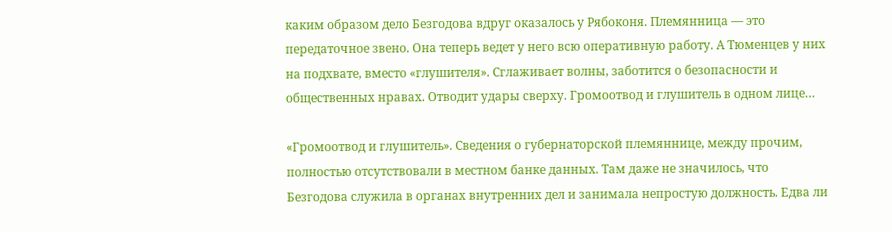каким образом дело Безгодова вдруг оказалось у Рябоконя. Племянница — это передаточное звено. Она теперь ведет у него всю оперативную работу. А Тюменцев у них на подхвате, вместо «глушителя». Сглаживает волны, заботится о безопасности и общественных нравах. Отводит удары сверху. Громоотвод и глушитель в одном лице…

«Громоотвод и глушитель». Сведения о губернаторской племяннице, между прочим, полностью отсутствовали в местном банке данных. Там даже не значилось, что Безгодова служила в органах внутренних дел и занимала непростую должность. Едва ли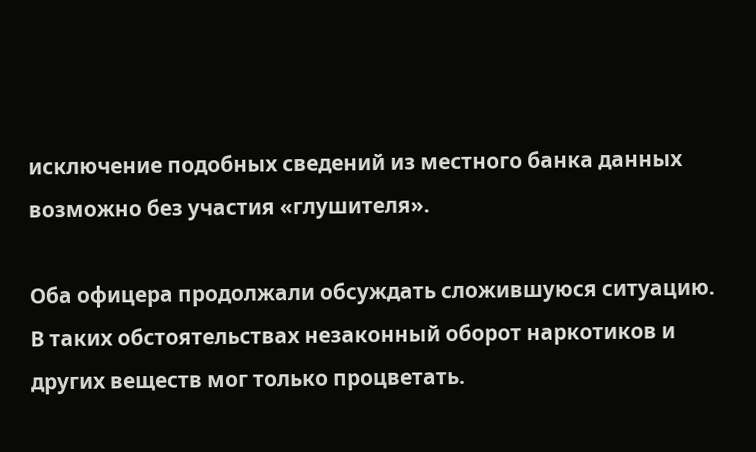исключение подобных сведений из местного банка данных возможно без участия «глушителя».

Оба офицера продолжали обсуждать сложившуюся ситуацию. В таких обстоятельствах незаконный оборот наркотиков и других веществ мог только процветать.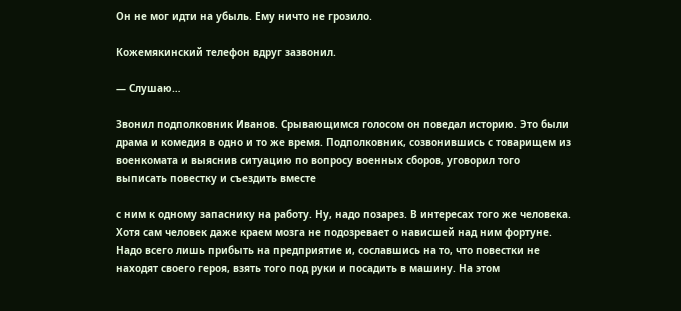Он не мог идти на убыль. Ему ничто не грозило.

Кожемякинский телефон вдруг зазвонил.

— Слушаю…

Звонил подполковник Иванов. Срывающимся голосом он поведал историю. Это были драма и комедия в одно и то же время. Подполковник, созвонившись с товарищем из военкомата и выяснив ситуацию по вопросу военных сборов, уговорил того выписать повестку и съездить вместе

с ним к одному запаснику на работу. Ну, надо позарез. В интересах того же человека. Хотя сам человек даже краем мозга не подозревает о нависшей над ним фортуне. Надо всего лишь прибыть на предприятие и, сославшись на то, что повестки не находят своего героя, взять того под руки и посадить в машину. На этом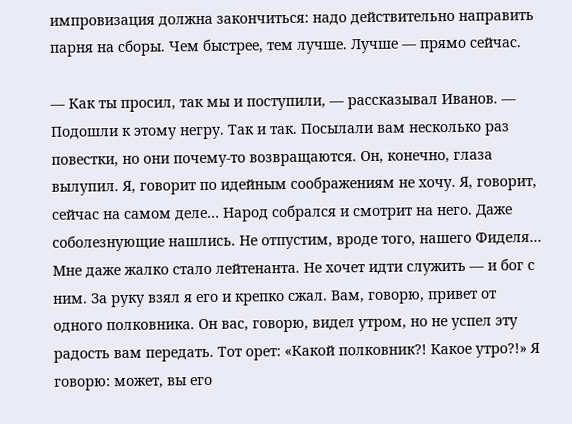импровизация должна закончиться: надо действительно направить парня на сборы. Чем быстрее, тем лучше. Лучше — прямо сейчас.

— Как ты просил, так мы и поступили, — рассказывал Иванов. — Подошли к этому негру. Так и так. Посылали вам несколько раз повестки, но они почему-то возвращаются. Он, конечно, глаза вылупил. Я, говорит по идейным соображениям не хочу. Я, говорит, сейчас на самом деле… Народ собрался и смотрит на него. Даже соболезнующие нашлись. Не отпустим, вроде того, нашего Фиделя… Мне даже жалко стало лейтенанта. Не хочет идти служить — и бог с ним. За руку взял я его и крепко сжал. Вам, говорю, привет от одного полковника. Он вас, говорю, видел утром, но не успел эту радость вам передать. Тот орет: «Какой полковник?! Какое утро?!» Я говорю: может, вы его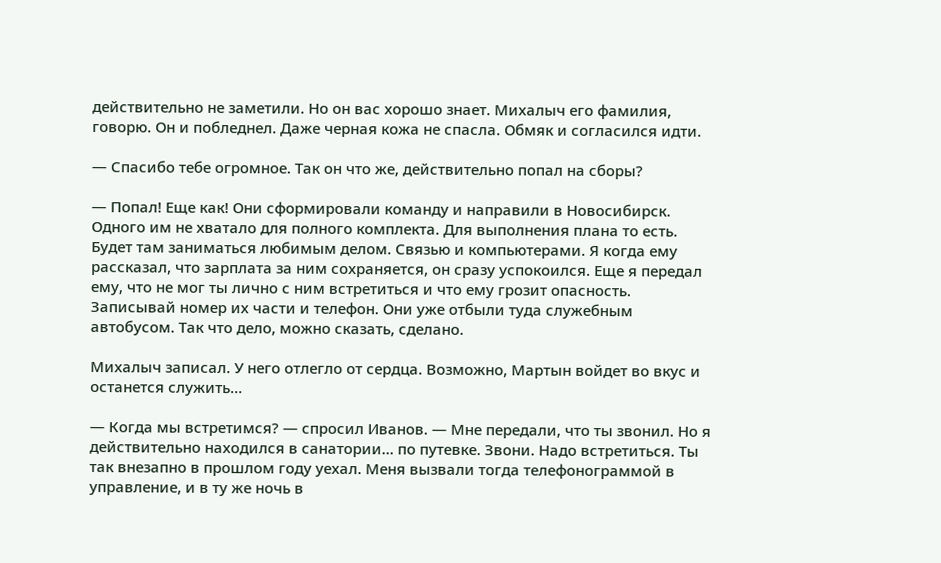действительно не заметили. Но он вас хорошо знает. Михалыч его фамилия, говорю. Он и побледнел. Даже черная кожа не спасла. Обмяк и согласился идти.

— Спасибо тебе огромное. Так он что же, действительно попал на сборы?

— Попал! Еще как! Они сформировали команду и направили в Новосибирск. Одного им не хватало для полного комплекта. Для выполнения плана то есть. Будет там заниматься любимым делом. Связью и компьютерами. Я когда ему рассказал, что зарплата за ним сохраняется, он сразу успокоился. Еще я передал ему, что не мог ты лично с ним встретиться и что ему грозит опасность. Записывай номер их части и телефон. Они уже отбыли туда служебным автобусом. Так что дело, можно сказать, сделано.

Михалыч записал. У него отлегло от сердца. Возможно, Мартын войдет во вкус и останется служить…

— Когда мы встретимся? — спросил Иванов. — Мне передали, что ты звонил. Но я действительно находился в санатории… по путевке. Звони. Надо встретиться. Ты так внезапно в прошлом году уехал. Меня вызвали тогда телефонограммой в управление, и в ту же ночь в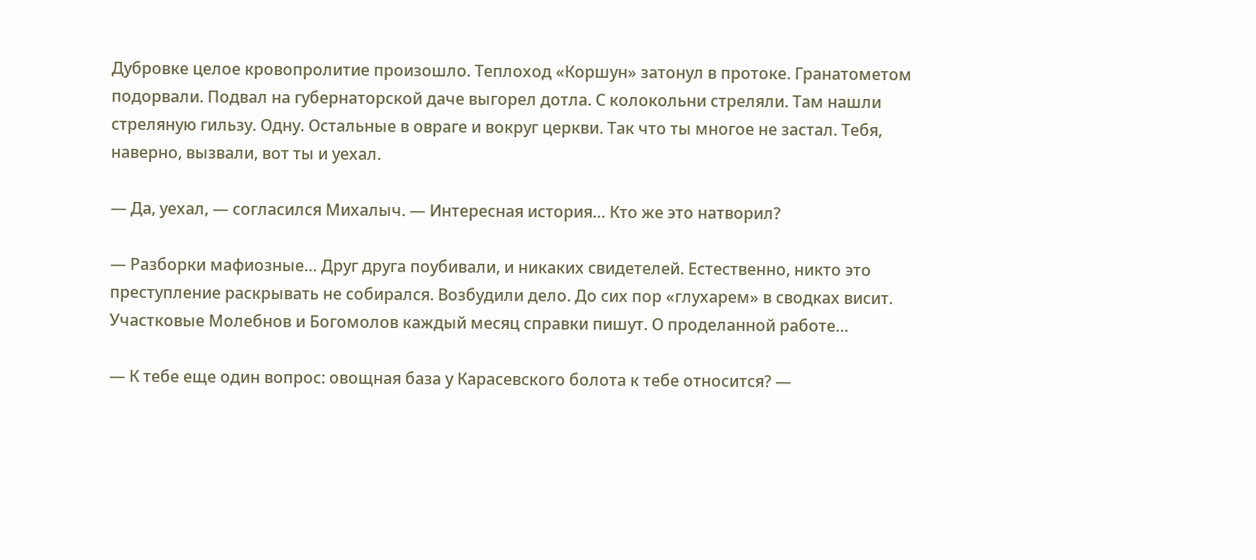Дубровке целое кровопролитие произошло. Теплоход «Коршун» затонул в протоке. Гранатометом подорвали. Подвал на губернаторской даче выгорел дотла. С колокольни стреляли. Там нашли стреляную гильзу. Одну. Остальные в овраге и вокруг церкви. Так что ты многое не застал. Тебя, наверно, вызвали, вот ты и уехал.

— Да, уехал, — согласился Михалыч. — Интересная история… Кто же это натворил?

— Разборки мафиозные… Друг друга поубивали, и никаких свидетелей. Естественно, никто это преступление раскрывать не собирался. Возбудили дело. До сих пор «глухарем» в сводках висит. Участковые Молебнов и Богомолов каждый месяц справки пишут. О проделанной работе…

— К тебе еще один вопрос: овощная база у Карасевского болота к тебе относится? —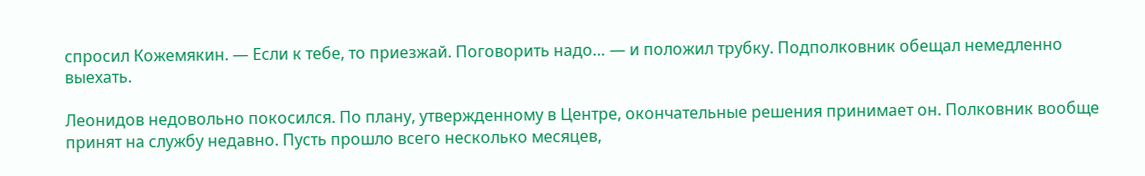спросил Кожемякин. — Если к тебе, то приезжай. Поговорить надо… — и положил трубку. Подполковник обещал немедленно выехать.

Леонидов недовольно покосился. По плану, утвержденному в Центре, окончательные решения принимает он. Полковник вообще принят на службу недавно. Пусть прошло всего несколько месяцев,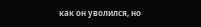как он уволился, но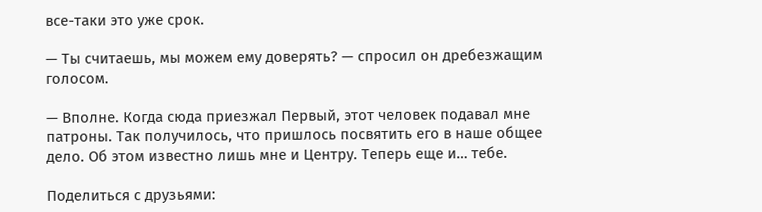все-таки это уже срок.

— Ты считаешь, мы можем ему доверять? — спросил он дребезжащим голосом.

— Вполне. Когда сюда приезжал Первый, этот человек подавал мне патроны. Так получилось, что пришлось посвятить его в наше общее дело. Об этом известно лишь мне и Центру. Теперь еще и… тебе.

Поделиться с друзьями: